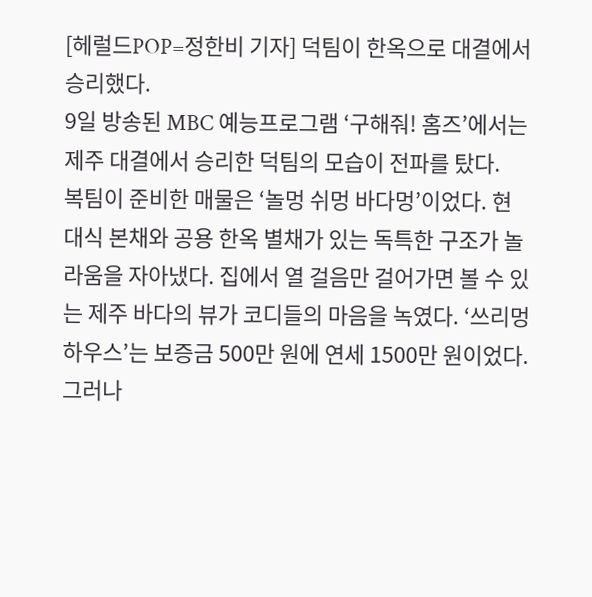[헤럴드POP=정한비 기자] 덕팀이 한옥으로 대결에서 승리했다.
9일 방송된 MBC 예능프로그램 ‘구해줘! 홈즈’에서는 제주 대결에서 승리한 덕팀의 모습이 전파를 탔다.
복팀이 준비한 매물은 ‘놀멍 쉬멍 바다멍’이었다. 현대식 본채와 공용 한옥 별채가 있는 독특한 구조가 놀라움을 자아냈다. 집에서 열 걸음만 걸어가면 볼 수 있는 제주 바다의 뷰가 코디들의 마음을 녹였다. ‘쓰리멍 하우스’는 보증금 500만 원에 연세 1500만 원이었다. 그러나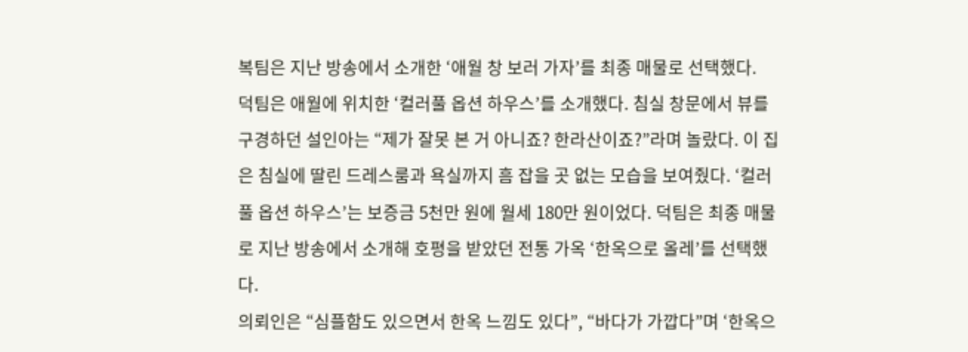복팀은 지난 방송에서 소개한 ‘애월 창 보러 가자’를 최종 매물로 선택했다.
덕팀은 애월에 위치한 ‘컬러풀 옵션 하우스’를 소개했다. 침실 창문에서 뷰를 구경하던 설인아는 “제가 잘못 본 거 아니죠? 한라산이죠?”라며 놀랐다. 이 집은 침실에 딸린 드레스룸과 욕실까지 흠 잡을 곳 없는 모습을 보여줬다. ‘컬러풀 옵션 하우스’는 보증금 5천만 원에 월세 180만 원이었다. 덕팀은 최종 매물로 지난 방송에서 소개해 호평을 받았던 전통 가옥 ‘한옥으로 올레’를 선택했다.
의뢰인은 “심플함도 있으면서 한옥 느낌도 있다”, “바다가 가깝다”며 ‘한옥으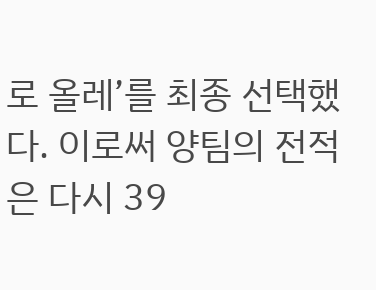로 올레’를 최종 선택했다. 이로써 양팀의 전적은 다시 39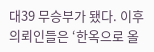대39 무승부가 됐다. 이후 의뢰인들은 ‘한옥으로 올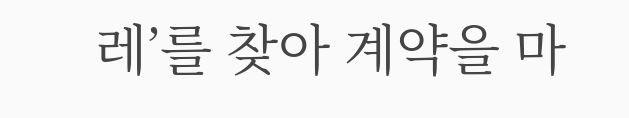레’를 찾아 계약을 마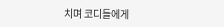치며 코디들에게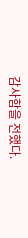감사함을 전했다.